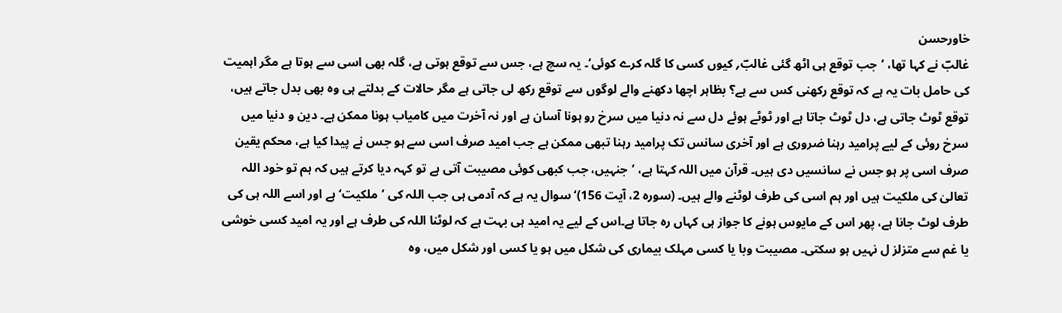خاورحسن
غالبؔ نے کہا تھا، ’جب توقع ہی اٹھ گئی غالبؔ؍ کیوں کسی کا گلہ کرے کوئی‘۔ یہ سچ ہے، جس سے توقع ہوتی ہے، گلہ بھی اسی سے ہوتا ہے مگر اہمیت کی حامل بات یہ ہے کہ توقع رکھنی کس سے ہے؟ بظاہر اچھا دکھنے والے لوگوں سے توقع رکھ لی جاتی ہے مگر حالات کے بدلتے ہی وہ بھی بدل جاتے ہیں، توقع ٹوٹ جاتی ہے، دل ٹوٹ جاتا ہے اور ٹوٹے ہوئے دل سے نہ دنیا میں سرخ رو ہونا آسان ہے اور نہ آخرت میں کامیاب ہونا ممکن ہے۔ دین و دنیا میں سرخ روئی کے لیے پرامید رہنا ضروری ہے اور آخری سانس تک پرامید رہنا تبھی ممکن ہے جب امید صرف اسی سے ہو جس نے پیدا کیا ہے، محکم یقین صرف اسی پر ہو جس نے سانسیں دی ہیں۔ قرآن میں اللہ کہتا ہے، ’جنہیں، جب کبھی کوئی مصیبت آتی ہے تو کہہ دیا کرتے ہیں کہ ہم تو خود اللہ تعالیٰ کی ملکیت ہیں اور ہم اسی کی طرف لوٹنے والے ہیں۔ (سورہ 2، آیت 156)‘ سوال یہ ہے کہ آدمی ہی جب اللہ کی ’ملکیت‘ ہے اور اسے اللہ ہی کی طرف لوٹ جانا ہے، پھر اس کے مایوس ہونے کا جواز ہی کہاں رہ جاتا ہے۔اس کے لیے یہ امید ہی بہت ہے کہ لوٹنا اللہ کی طرف ہے اور یہ امید کسی خوشی یا غم سے متزلز ل نہیں ہو سکتی۔ مصیبت وبا یا کسی مہلک بیماری کی شکل میں ہو یا کسی اور شکل میں، وہ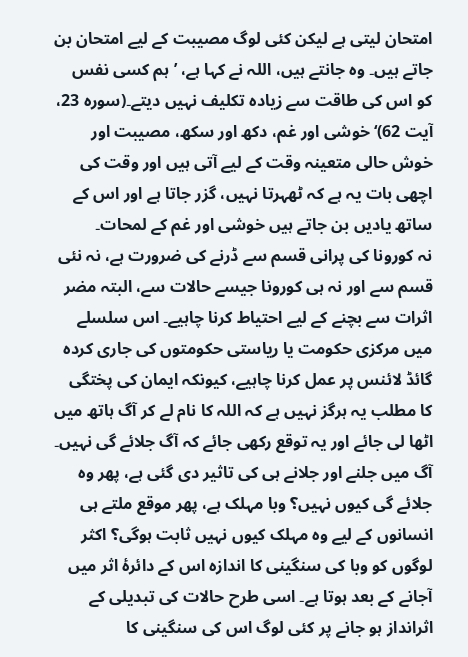امتحان لیتی ہے لیکن کئی لوگ مصیبت کے لیے امتحان بن جاتے ہیں۔ وہ جانتے ہیں، اللہ نے کہا ہے، ’ہم کسی نفس کو اس کی طاقت سے زیادہ تکلیف نہیں دیتے۔(سورہ 23، آیت 62)‘ خوشی اور غم، دکھ اور سکھ، مصیبت اور خوش حالی متعینہ وقت کے لیے آتی ہیں اور وقت کی اچھی بات یہ ہے کہ ٹھہرتا نہیں، گزر جاتا ہے اور اس کے ساتھ یادیں بن جاتے ہیں خوشی اور غم کے لمحات۔
نہ کورونا کی پرانی قسم سے ڈرنے کی ضرورت ہے، نہ نئی قسم سے اور نہ ہی کورونا جیسے حالات سے، البتہ مضر اثرات سے بچنے کے لیے احتیاط کرنا چاہیے۔ اس سلسلے میں مرکزی حکومت یا ریاستی حکومتوں کی جاری کردہ گائڈ لائنس پر عمل کرنا چاہیے، کیونکہ ایمان کی پختگی کا مطلب یہ ہرگز نہیں ہے کہ اللہ کا نام لے کر آگ ہاتھ میں اٹھا لی جائے اور یہ توقع رکھی جائے کہ آگ جلائے گی نہیں۔ آگ میں جلنے اور جلانے ہی کی تاثیر دی گئی ہے، پھر وہ جلائے گی کیوں نہیں؟ وبا مہلک ہے، پھر موقع ملتے ہی انسانوں کے لیے وہ مہلک کیوں نہیں ثابت ہوگی؟ اکثر لوگوں کو وبا کی سنگینی کا اندازہ اس کے دائرۂ اثر میں آجانے کے بعد ہوتا ہے۔ اسی طرح حالات کی تبدیلی کے اثرانداز ہو جانے پر کئی لوگ اس کی سنگینی کا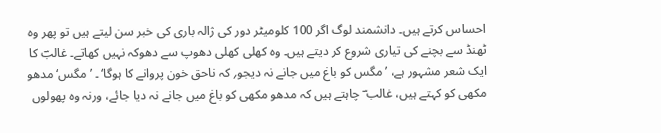احساس کرتے ہیں۔ دانشمند لوگ اگر 100 کلومیٹر دور کی ژالہ باری کی خبر سن لیتے ہیں تو پھر وہ ٹھنڈ سے بچنے کی تیاری شروع کر دیتے ہیں۔ وہ کھلی کھلی دھوپ سے دھوکہ نہیں کھاتے۔ غالبؔ کا ایک شعر مشہور ہے، ’مگس کو باغ میں جانے نہ دیجو؍ کہ ناحق خون پروانے کا ہوگا‘ ۔ ’مگس‘ مدھو مکھی کو کہتے ہیں، غالب ؔ چاہتے ہیں کہ مدھو مکھی کو باغ میں جانے نہ دیا جائے، ورنہ وہ پھولوں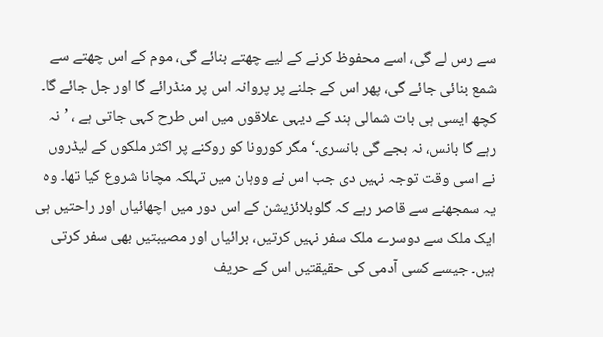سے رس لے گی، اسے محفوظ کرنے کے لیے چھتے بنائے گی، موم کے اس چھتے سے شمع بنائی جائے گی، پھر اس کے جلنے پر پروانہ اس پر منڈرائے گا اور جل جائے گا۔ کچھ ایسی ہی بات شمالی ہند کے دیہی علاقوں میں اس طرح کہی جاتی ہے ، ’نہ رہے گا بانس، نہ بجے گی بانسری۔‘ مگر کورونا کو روکنے پر اکثر ملکوں کے لیڈروں نے اسی وقت توجہ نہیں دی جب اس نے ووہان میں تہلکہ مچانا شروع کیا تھا۔ وہ یہ سمجھنے سے قاصر رہے کہ گلوبلائزیشن کے اس دور میں اچھائیاں اور راحتیں ہی ایک ملک سے دوسرے ملک سفر نہیں کرتیں، برائیاں اور مصیبتیں بھی سفر کرتی ہیں۔ جیسے کسی آدمی کی حقیقتیں اس کے حریف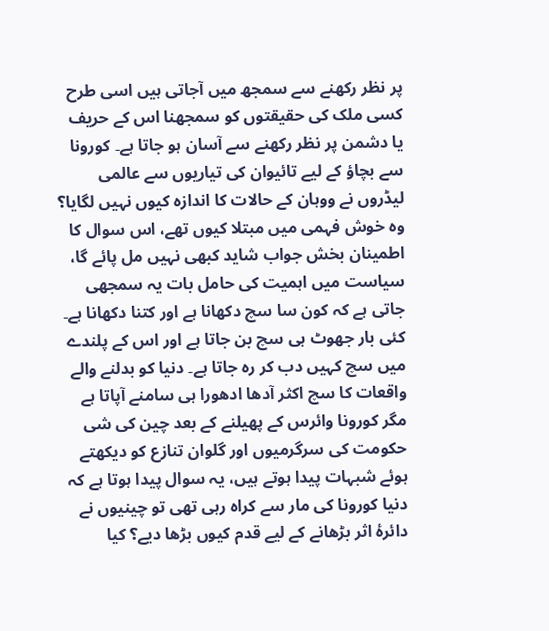پر نظر رکھنے سے سمجھ میں آجاتی ہیں اسی طرح کسی ملک کی حقیقتوں کو سمجھنا اس کے حریف یا دشمن پر نظر رکھنے سے آسان ہو جاتا ہے۔ کورونا سے بچاؤ کے لیے تائیوان کی تیاریوں سے عالمی لیڈروں نے ووہان کے حالات کا اندازہ کیوں نہیں لگایا؟ وہ خوش فہمی میں مبتلا کیوں تھے، اس سوال کا اطمینان بخش جواب شاید کبھی نہیں مل پائے گا، سیاست میں اہمیت کی حامل بات یہ سمجھی جاتی ہے کہ کون سا سچ دکھانا ہے اور کتنا دکھانا ہے۔ کئی بار جھوٹ ہی سچ بن جاتا ہے اور اس کے پلندے میں سچ کہیں دب کر رہ جاتا ہے۔ دنیا کو بدلنے والے واقعات کا سچ اکثر آدھا ادھورا ہی سامنے آپاتا ہے مگر کورونا وائرس کے پھیلنے کے بعد چین کی شی حکومت کی سرگرمیوں اور گلوان تنازع کو دیکھتے ہوئے شبہات پیدا ہوتے ہیں، یہ سوال پیدا ہوتا ہے کہ دنیا کورونا کی مار سے کراہ رہی تھی تو چینیوں نے دائرۂ اثر بڑھانے کے لیے قدم کیوں بڑھا دیے؟ کیا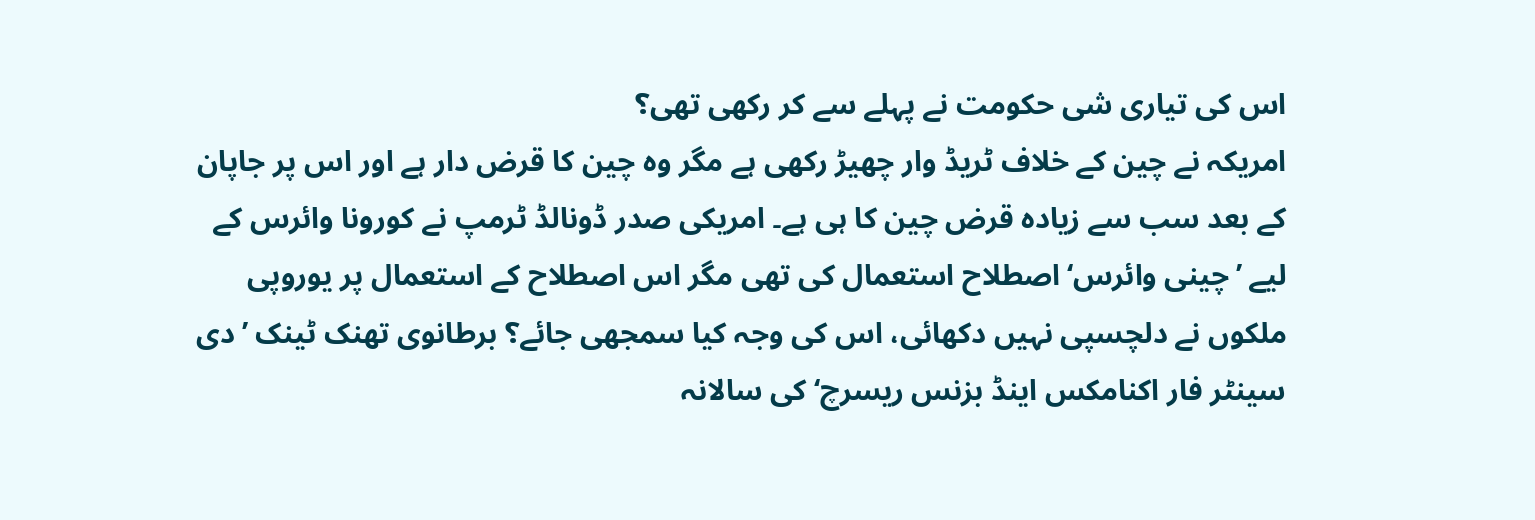اس کی تیاری شی حکومت نے پہلے سے کر رکھی تھی؟
امریکہ نے چین کے خلاف ٹریڈ وار چھیڑ رکھی ہے مگر وہ چین کا قرض دار ہے اور اس پر جاپان کے بعد سب سے زیادہ قرض چین کا ہی ہے۔ امریکی صدر ڈونالڈ ٹرمپ نے کورونا وائرس کے لیے ’چینی وائرس‘ اصطلاح استعمال کی تھی مگر اس اصطلاح کے استعمال پر یوروپی ملکوں نے دلچسپی نہیں دکھائی، اس کی وجہ کیا سمجھی جائے؟ برطانوی تھنک ٹینک ’دی سینٹر فار اکنامکس اینڈ بزنس ریسرچ‘ کی سالانہ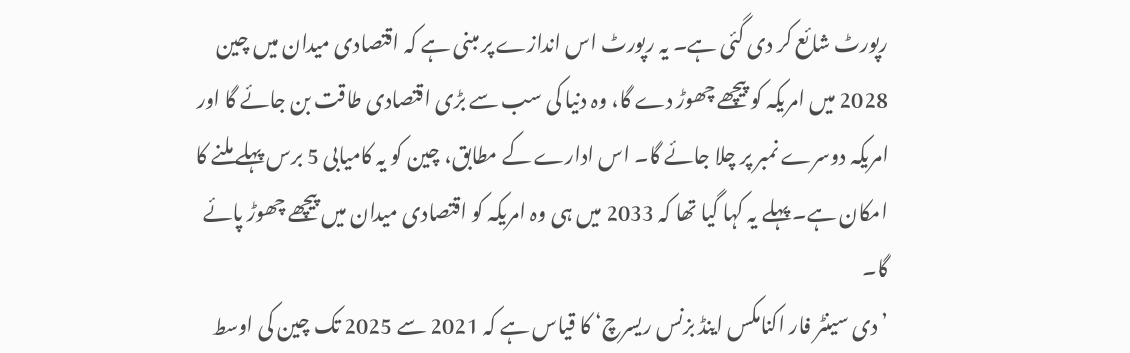رپورٹ شائع کر دی گئی ہے۔ یہ رپورٹ اس اندازے پر مبنی ہے کہ اقتصادی میدان میں چین 2028 میں امریکہ کو پیچھے چھوڑ دے گا، وہ دنیا کی سب سے بڑی اقتصادی طاقت بن جائے گا اور امریکہ دوسرے نمبر پر چلا جائے گا۔ اس ادارے کے مطابق، چین کو یہ کامیابی 5 برس پہلے ملنے کا امکان ہے۔ پہلے یہ کہا گیا تھا کہ 2033 میں ہی وہ امریکہ کو اقتصادی میدان میں پیچھے چھوڑ پائے گا۔
’دی سینٹر فار اکنامکس اینڈ بزنس ریسرچ‘ کا قیاس ہے کہ 2021 سے 2025 تک چین کی اوسط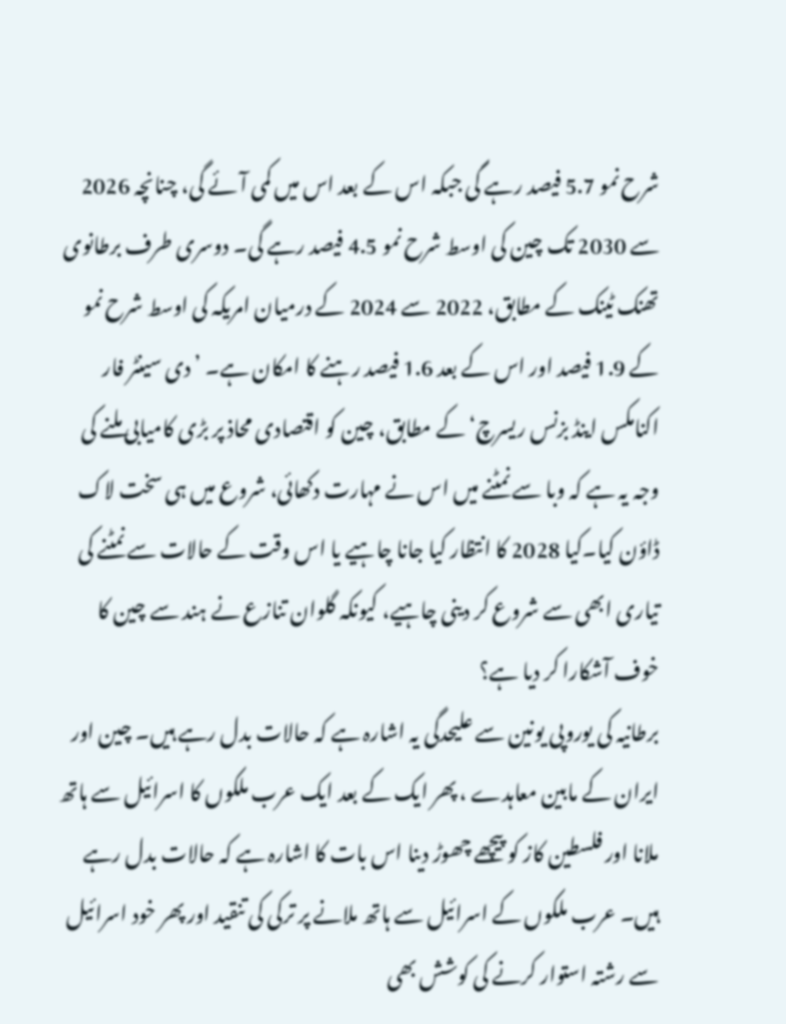شرح نمو 5.7 فیصد رہے گی جبکہ اس کے بعد اس میں کمی آئے گی، چنانچہ 2026 سے 2030 تک چین کی اوسط شرح نمو 4.5 فیصد رہے گی۔ دوسری طرف برطانوی تھنک ٹینک کے مطابق، 2022 سے 2024 کے درمیان امریکہ کی اوسط شرح نمو کے 1.9 فیصد اور اس کے بعد 1.6 فیصد رہنے کا امکان ہے۔ ’دی سینٹر فار اکنامکس اینڈ بزنس ریسرچ‘ کے مطابق، چین کو اقتصادی محاذ پر بڑی کامیابی ملنے کی وجہ یہ ہے کہ وبا سے نمٹنے میں اس نے مہارت دکھائی، شروع میں ہی سخت لاک ڈاؤن کیا۔کیا 2028 کا انتظار کیا جانا چاہیے یا اس وقت کے حالات سے نمٹنے کی تیاری ابھی سے شروع کر دینی چاہیے، کیونکہ گلوان تنازع نے ہند سے چین کا خوف آشکارا کر دیا ہے؟
برطانیہ کی یوروپی یونین سے علیحدگی یہ اشارہ ہے کہ حالات بدل رہے ہیں۔ چین اور ایران کے مابین معاہدے ، پھر ایک کے بعد ایک عرب ملکوں کا اسرائیل سے ہاتھ ملانا اور فلسطین کاز کو پیچھے چھوڑ دینا اس بات کا اشارہ ہے کہ حالات بدل رہے ہیں۔ عرب ملکوں کے اسرائیل سے ہاتھ ملانے پر ترکی کی تنقید اور پھر خود اسرائیل سے رشتہ استوار کرنے کی کوشش بھی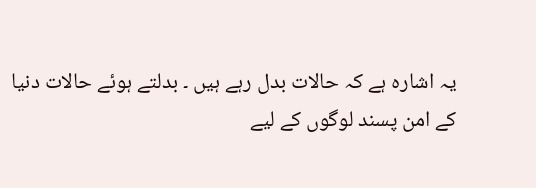یہ اشارہ ہے کہ حالات بدل رہے ہیں ۔ بدلتے ہوئے حالات دنیا کے امن پسند لوگوں کے لیے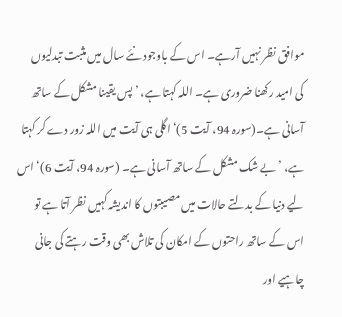موافق نظر نہیں آرہے۔ اس کے باوجود نئے سال میں مثبت تبدلیوں کی امید رکھنا ضروری ہے۔ اللہ کہتا ہے، ’پس یقینا مشکل کے ساتھ آسانی ہے۔(سورہ 94، آیت 5)‘ اگلی ہی آیت میں اللہ زور دے کر کہتا ہے، ’بے شک مشکل کے ساتھ آسانی ہے۔ (سورہ 94، آیت 6)‘ اس لیے دنیا کے بدلتے حالات میں مصیبتوں کا اندیشہ کہیں نظر آتا ہے تو اس کے ساتھ راحتوں کے امکان کی تلاش بھی وقت رہتے کی جانی چاہیے اور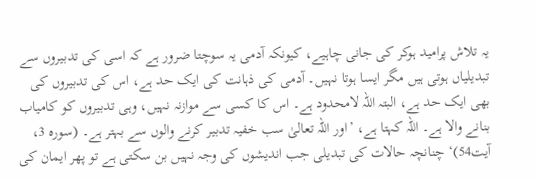یہ تلاش پرامید ہوکر کی جانی چاہیے، کیونکہ آدمی یہ سوچتا ضرور ہے کہ اسی کی تدبیروں سے تبدیلیاں ہوتی ہیں مگر ایسا ہوتا نہیں۔ آدمی کی ذہانت کی ایک حد ہے، اس کی تدبیروں کی بھی ایک حد ہے، البتہ اللہ لامحدود ہے۔ اس کا کسی سے موازنہ نہیں، وہی تدبیروں کو کامیاب بنانے والا ہے۔ اللہ کہتا ہے، ’اور اللہ تعالیٰ سب خفیہ تدبیر کرنے والوں سے بہتر ہے۔ (سورہ 3، آیت54)‘ چنانچہ حالات کی تبدیلی جب اندیشوں کی وجہ نہیں بن سکتی ہے تو پھر ایمان کی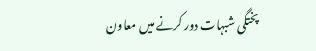پختگی شبہات دور کرنے میں معاون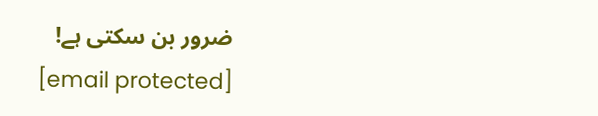ضرور بن سکتی ہے!
[email protected]